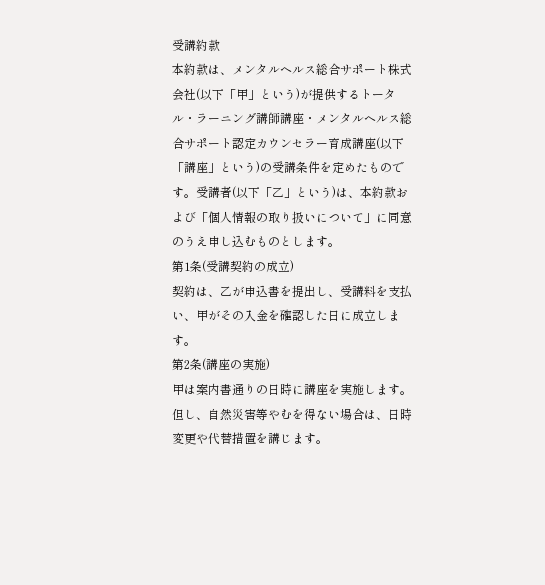受講約款
本約款は、メンタルヘルス総合サポート株式会社(以下「甲」という)が提供するトータル・ラーニング講師講座・メンタルヘルス総合サポート認定カウンセラー育成講座(以下「講座」という)の受講条件を定めたものです。受講者(以下「乙」という)は、本約款および「個人情報の取り扱いについて」に同意のうえ申し込むものとします。
第1条(受講契約の成立)
契約は、乙が申込書を提出し、受講料を支払い、甲がその入金を確認した日に成立します。
第2条(講座の実施)
甲は案内書通りの日時に講座を実施します。但し、自然災害等やむを得ない場合は、日時変更や代替措置を講じます。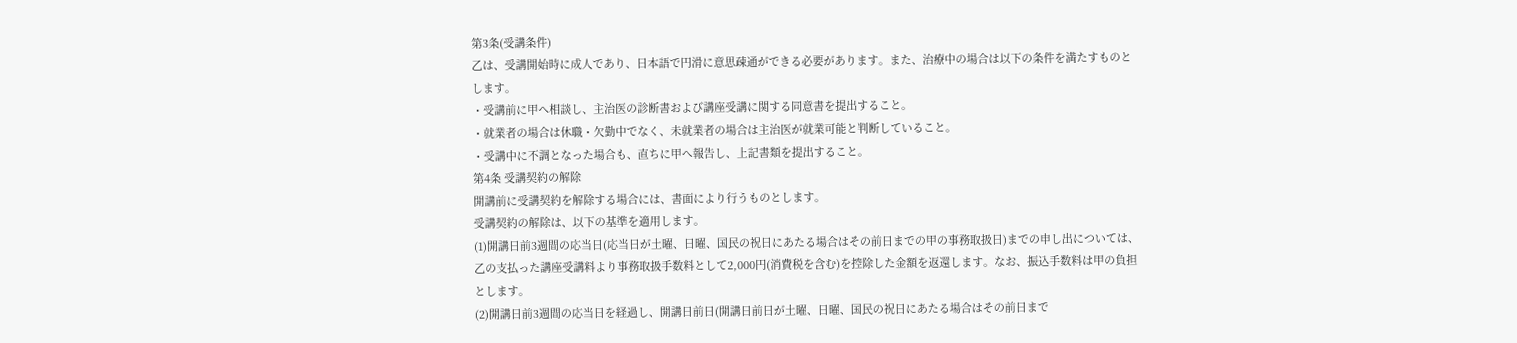第3条(受講条件)
乙は、受講開始時に成人であり、日本語で円滑に意思疎通ができる必要があります。また、治療中の場合は以下の条件を満たすものとします。
・受講前に甲へ相談し、主治医の診断書および講座受講に関する同意書を提出すること。
・就業者の場合は休職・欠勤中でなく、未就業者の場合は主治医が就業可能と判断していること。
・受講中に不調となった場合も、直ちに甲へ報告し、上記書類を提出すること。
第4条 受講契約の解除
開講前に受講契約を解除する場合には、書面により行うものとします。
受講契約の解除は、以下の基準を適用します。
(1)開講日前3週間の応当日(応当日が土曜、日曜、国民の祝日にあたる場合はその前日までの甲の事務取扱日)までの申し出については、乙の支払った講座受講料より事務取扱手数料として2,000円(消費税を含む)を控除した金額を返還します。なお、振込手数料は甲の負担とします。
(2)開講日前3週間の応当日を経過し、開講日前日(開講日前日が土曜、日曜、国民の祝日にあたる場合はその前日まで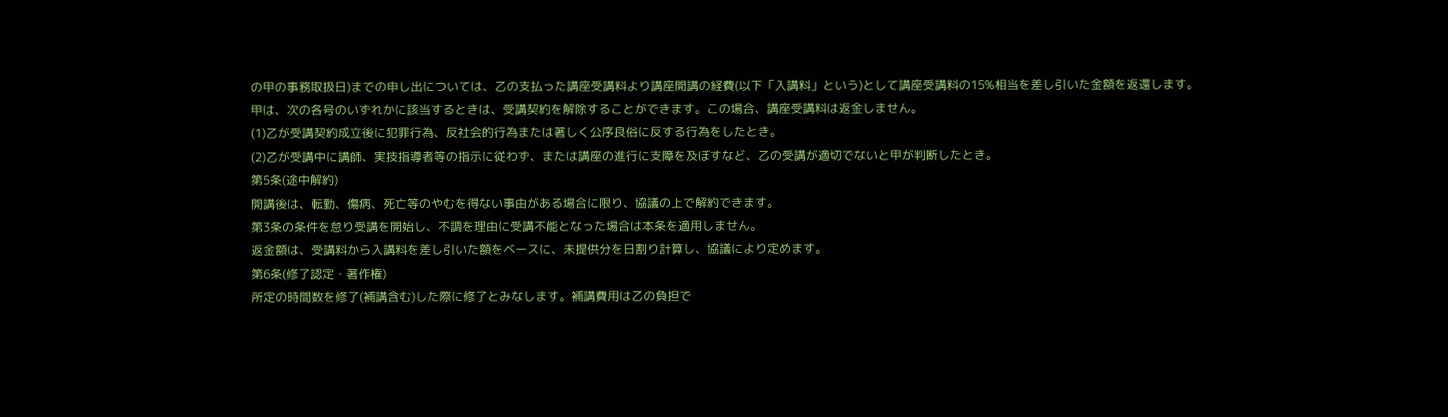の甲の事務取扱日)までの申し出については、乙の支払った講座受講料より講座開講の経費(以下「入講料」という)として講座受講料の15%相当を差し引いた金額を返還します。
甲は、次の各号のいずれかに該当するときは、受講契約を解除することができます。この場合、講座受講料は返金しません。
(1)乙が受講契約成立後に犯罪行為、反社会的行為または著しく公序良俗に反する行為をしたとき。
(2)乙が受講中に講師、実技指導者等の指示に従わず、または講座の進行に支障を及ぼすなど、乙の受講が適切でないと甲が判断したとき。
第5条(途中解約)
開講後は、転勤、傷病、死亡等のやむを得ない事由がある場合に限り、協議の上で解約できます。
第3条の条件を怠り受講を開始し、不調を理由に受講不能となった場合は本条を適用しません。
返金額は、受講料から入講料を差し引いた額をベースに、未提供分を日割り計算し、協議により定めます。
第6条(修了認定・著作権)
所定の時間数を修了(補講含む)した際に修了とみなします。補講費用は乙の負担で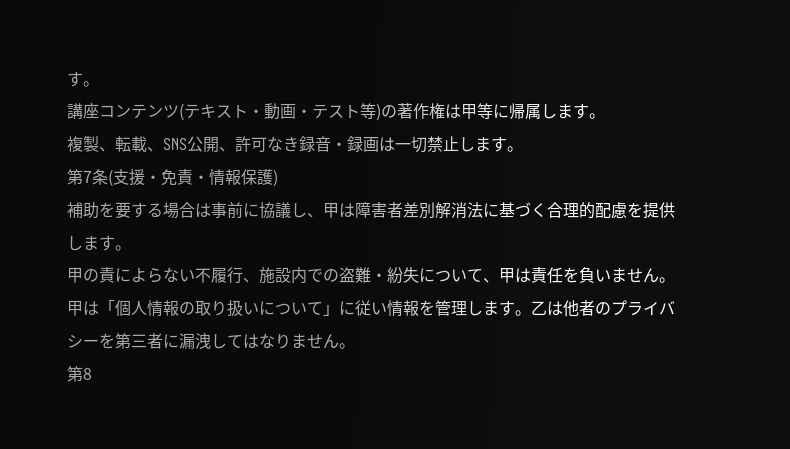す。
講座コンテンツ(テキスト・動画・テスト等)の著作権は甲等に帰属します。
複製、転載、SNS公開、許可なき録音・録画は一切禁止します。
第7条(支援・免責・情報保護)
補助を要する場合は事前に協議し、甲は障害者差別解消法に基づく合理的配慮を提供します。
甲の責によらない不履行、施設内での盗難・紛失について、甲は責任を負いません。
甲は「個人情報の取り扱いについて」に従い情報を管理します。乙は他者のプライバシーを第三者に漏洩してはなりません。
第8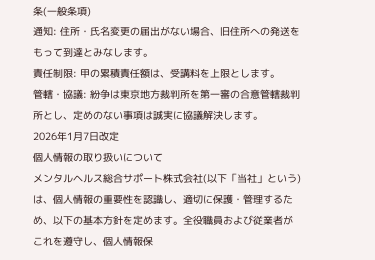条(一般条項)
通知: 住所・氏名変更の届出がない場合、旧住所への発送をもって到達とみなします。
責任制限: 甲の累積責任額は、受講料を上限とします。
管轄・協議: 紛争は東京地方裁判所を第一審の合意管轄裁判所とし、定めのない事項は誠実に協議解決します。
2026年1月7日改定
個人情報の取り扱いについて
メンタルヘルス総合サポート株式会社(以下「当社」という)は、個人情報の重要性を認識し、適切に保護・管理するため、以下の基本方針を定めます。全役職員および従業者がこれを遵守し、個人情報保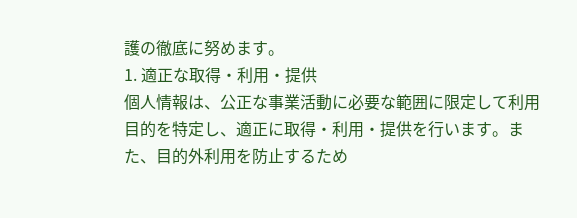護の徹底に努めます。
1. 適正な取得・利用・提供
個人情報は、公正な事業活動に必要な範囲に限定して利用目的を特定し、適正に取得・利用・提供を行います。また、目的外利用を防止するため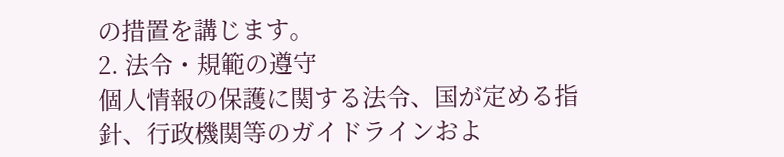の措置を講じます。
2. 法令・規範の遵守
個人情報の保護に関する法令、国が定める指針、行政機関等のガイドラインおよ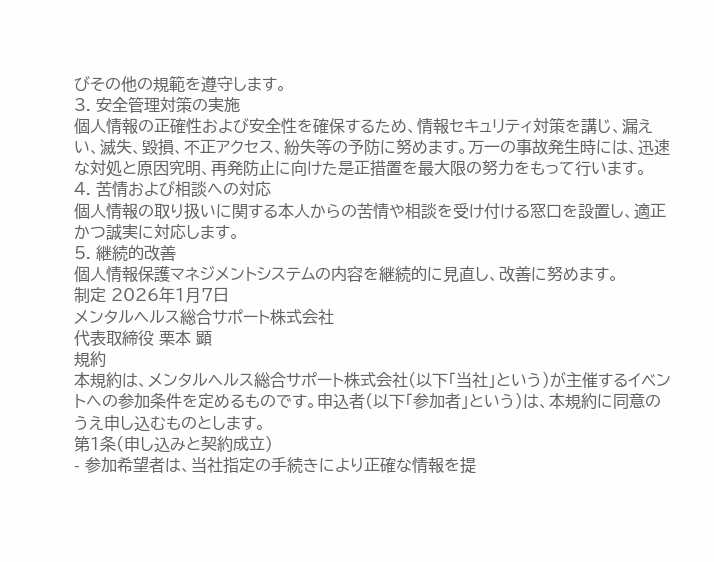びその他の規範を遵守します。
3. 安全管理対策の実施
個人情報の正確性および安全性を確保するため、情報セキュリティ対策を講じ、漏えい、滅失、毀損、不正アクセス、紛失等の予防に努めます。万一の事故発生時には、迅速な対処と原因究明、再発防止に向けた是正措置を最大限の努力をもって行います。
4. 苦情および相談への対応
個人情報の取り扱いに関する本人からの苦情や相談を受け付ける窓口を設置し、適正かつ誠実に対応します。
5. 継続的改善
個人情報保護マネジメントシステムの内容を継続的に見直し、改善に努めます。
制定 2026年1月7日
メンタルヘルス総合サポート株式会社
代表取締役 栗本 顕
規約
本規約は、メンタルヘルス総合サポート株式会社(以下「当社」という)が主催するイベントへの参加条件を定めるものです。申込者(以下「参加者」という)は、本規約に同意のうえ申し込むものとします。
第1条(申し込みと契約成立)
- 参加希望者は、当社指定の手続きにより正確な情報を提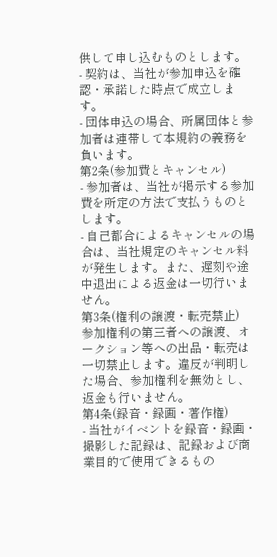供して申し込むものとします。
- 契約は、当社が参加申込を確認・承諾した時点で成立します。
- 団体申込の場合、所属団体と参加者は連帯して本規約の義務を負います。
第2条(参加費とキャンセル)
- 参加者は、当社が掲示する参加費を所定の方法で支払うものとします。
- 自己都合によるキャンセルの場合は、当社規定のキャンセル料が発生します。また、遅刻や途中退出による返金は一切行いません。
第3条(権利の譲渡・転売禁止)
参加権利の第三者への譲渡、オークション等への出品・転売は一切禁止します。違反が判明した場合、参加権利を無効とし、返金も行いません。
第4条(録音・録画・著作権)
- 当社がイベントを録音・録画・撮影した記録は、記録および商業目的で使用できるもの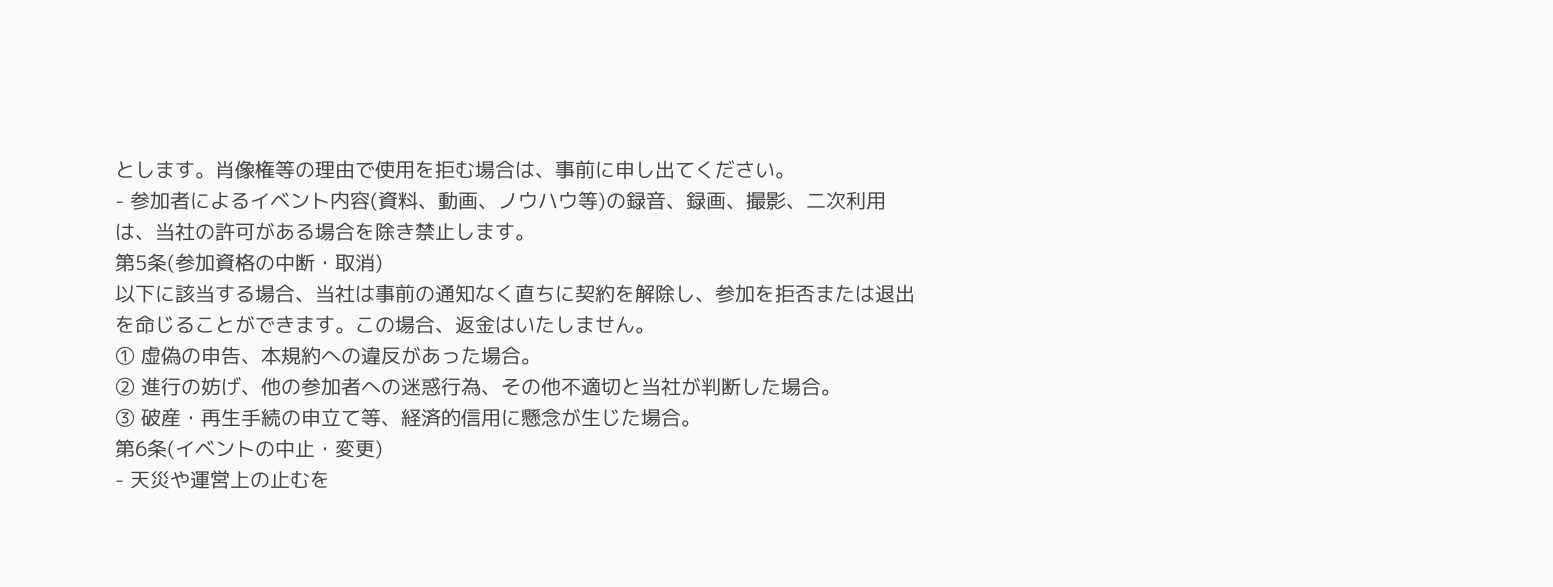とします。肖像権等の理由で使用を拒む場合は、事前に申し出てください。
- 参加者によるイベント内容(資料、動画、ノウハウ等)の録音、録画、撮影、二次利用は、当社の許可がある場合を除き禁止します。
第5条(参加資格の中断・取消)
以下に該当する場合、当社は事前の通知なく直ちに契約を解除し、参加を拒否または退出を命じることができます。この場合、返金はいたしません。
① 虚偽の申告、本規約への違反があった場合。
② 進行の妨げ、他の参加者への迷惑行為、その他不適切と当社が判断した場合。
③ 破産・再生手続の申立て等、経済的信用に懸念が生じた場合。
第6条(イベントの中止・変更)
- 天災や運営上の止むを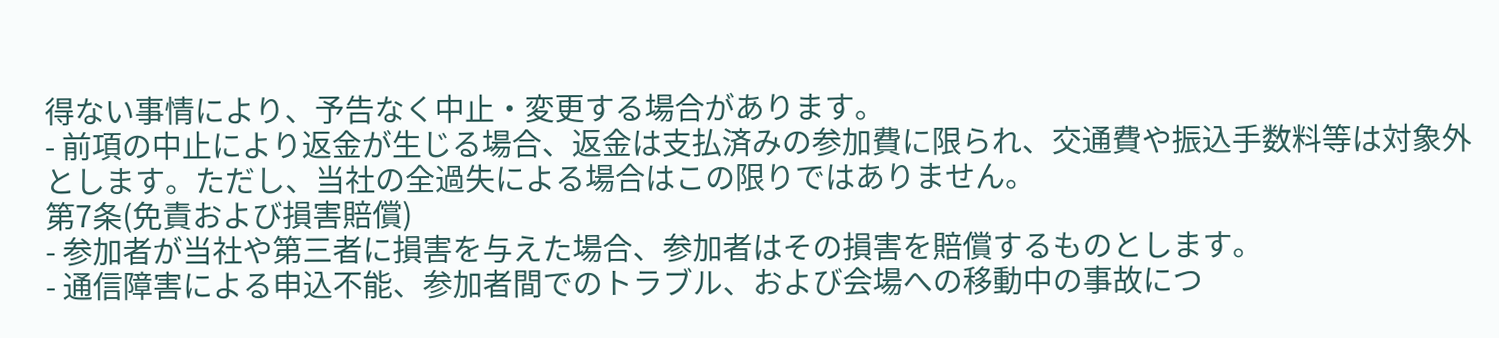得ない事情により、予告なく中止・変更する場合があります。
- 前項の中止により返金が生じる場合、返金は支払済みの参加費に限られ、交通費や振込手数料等は対象外とします。ただし、当社の全過失による場合はこの限りではありません。
第7条(免責および損害賠償)
- 参加者が当社や第三者に損害を与えた場合、参加者はその損害を賠償するものとします。
- 通信障害による申込不能、参加者間でのトラブル、および会場への移動中の事故につ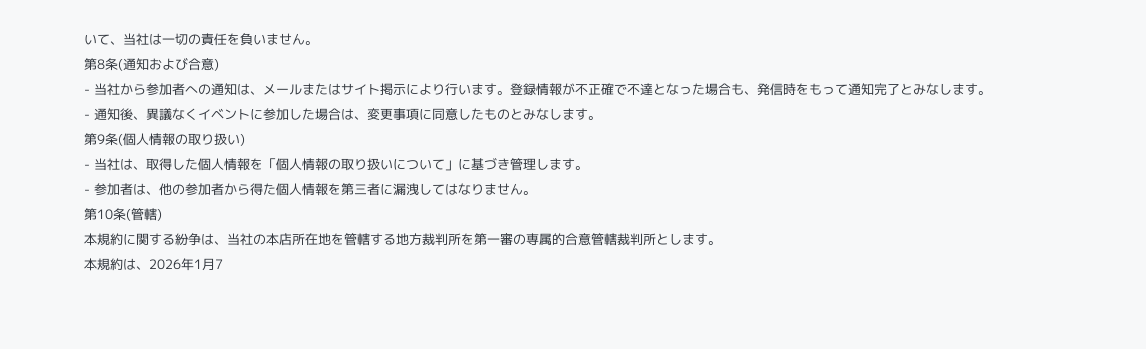いて、当社は一切の責任を負いません。
第8条(通知および合意)
- 当社から参加者への通知は、メールまたはサイト掲示により行います。登録情報が不正確で不達となった場合も、発信時をもって通知完了とみなします。
- 通知後、異議なくイベントに参加した場合は、変更事項に同意したものとみなします。
第9条(個人情報の取り扱い)
- 当社は、取得した個人情報を「個人情報の取り扱いについて」に基づき管理します。
- 参加者は、他の参加者から得た個人情報を第三者に漏洩してはなりません。
第10条(管轄)
本規約に関する紛争は、当社の本店所在地を管轄する地方裁判所を第一審の専属的合意管轄裁判所とします。
本規約は、2026年1月7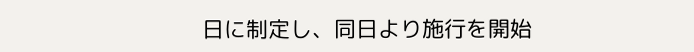日に制定し、同日より施行を開始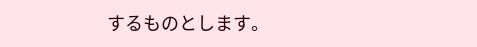するものとします。